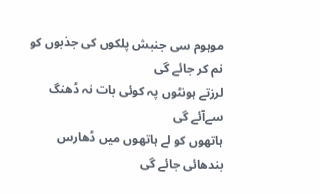موہوم سی جنبش پلکوں کی جذبوں کو نم کر جائے گی
لرزتے ہونٹوں پہ کوئی بات نہ ڈھنگ سےآئے گی
ہاتھوں کو لے ہاتھوں میں ڈھارس بندھائی جائے گی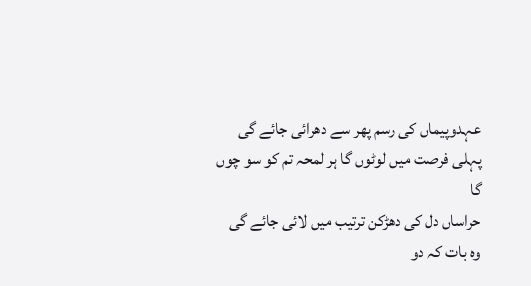عہدوپیماں کی رسم پھر سے دھرائی جائے گی
پہلی فرصت میں لوٹوں گا ہر لمحہ تم کو سو چوں گا
حراساں دل کی دھڑکن ترتیب میں لائی جائے گی
وہ بات کہ دو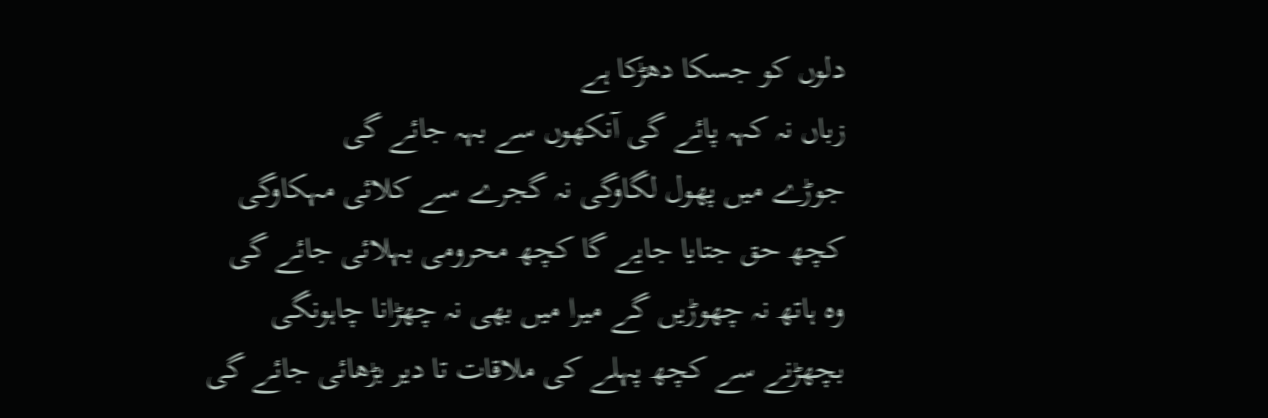دلوں کو جسکا دھڑکا ہے
زباں نہ کہہ پائے گی آنکھوں سے بہہ جائے گی
جوڑے میں پھول لگاوگی نہ گجرے سے کلائی مہکاوگی
کچھ حق جتایا جایے گا کچھ محرومی بہلائی جائے گی
وہ ہاتھ نہ چھوڑیں گے میرا میں بھی نہ چھڑانا چاہونگی
بچھڑنے سے کچھ پہلے کی ملاقات تا دیر بڑھائی جائے گی